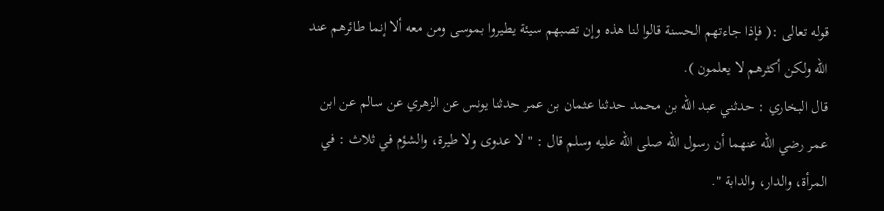قوله تعالى :( فإذا جاءتهم الحسنة قالوا لنا هذه وإن تصبهم سيئة يطيروا بموسى ومن معه ألا إنما طائرهم عند الله ولكن أكثرهم لا يعلمون ).
قال البخاري : حدثني عبد الله بن محمد حدثنا عثمان بن عمر حدثنا يونس عن الزهري عن سالم عن ابن عمر رضي الله عنهما أن رسول الله صلى الله عليه وسلم قال : " لا عدوى ولا طيرة، والشؤم في ثلاث : في المرأة، والدار، والدابة ".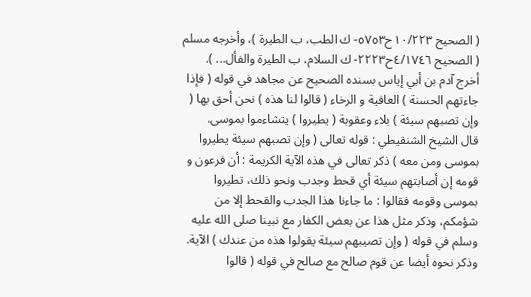( الصحيح ١٠/٢٢٣ح٥٧٥٣- ك الطب، ب الطيرة )، وأخرجه مسلم ( الصحيح ٤/١٧٤٦ح٢٢٢٣- ك السلام، ب الطيرة والفأل... ).
أخرج آدم بن أبي إياس بسنده الصحيح عن مجاهد في قوله ( فإذا جاءتهم الحسنة ) العافية و الرخاء ( قالوا لنا هذه ) نحن أحق بها ( وإن تصبهم سيئة ) بلاء وعقوبة ( يطيروا ) يتشاءموا بموسى.
قال الشيخ الشنقيطي : قوله تعالى ( وإن تصبهم سيئة يطيروا بموسى ومن معه ) ذكر تعالى في هذه الآية الكريمة : أن فرعون و قومه إن أصابتهم سيئة أي قحط وجدب ونحو ذلك، تطيروا بموسى وقومه فقالوا : ما جاءنا هذا الجدب والقحط إلا من شؤمكم، وذكر مثل هذا عن بعض الكفار مع نبينا صلى الله عليه وسلم في قوله ( وإن تصيبهم سيئة يقولوا هذه من عندك ) الآية. وذكر نحوه أيضا عن قوم صالح مع صالح في قوله ( قالوا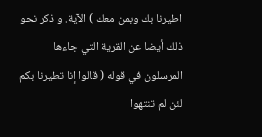اطيرنا بك وبمن معك ) الآية. و ذكر نحو ذلك أيضا عن القرية التي جاءها المرسلون في قوله ( قالوا إنا تطيرنا بكم لئن لم تنتهوا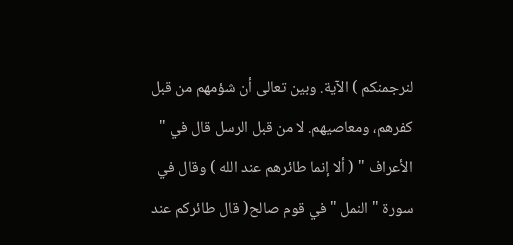لنرجمنكم ) الآية. وبين تعالى أن شؤمهم من قبل كفرهم، ومعاصيهم. لا من قبل الرسل قال في " الأعراف " ( ألا إنما طائرهم عند الله ) وقال في سورة " النمل " في قوم صالح( قال طائركم عند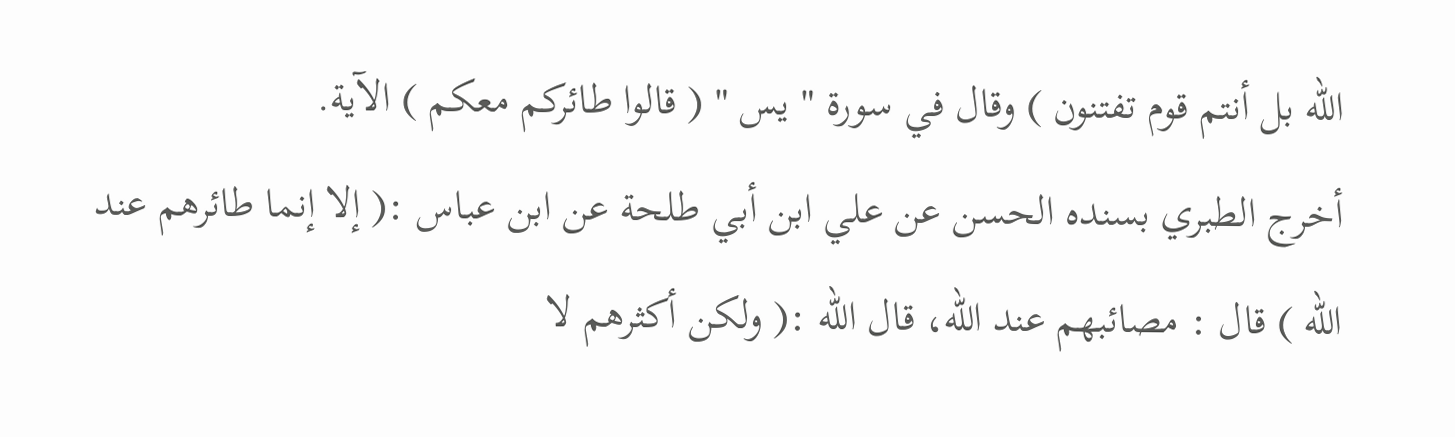الله بل أنتم قوم تفتنون ) وقال في سورة " يس " ( قالوا طائركم معكم ) الآية.
أخرج الطبري بسنده الحسن عن علي ابن أبي طلحة عن ابن عباس :( إلا إنما طائرهم عند الله ) قال : مصائبهم عند الله، قال الله :( ولكن أكثرهم لا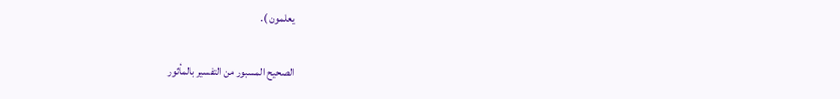يعلمون ).

الصحيح المسبور من التفسير بالمأثور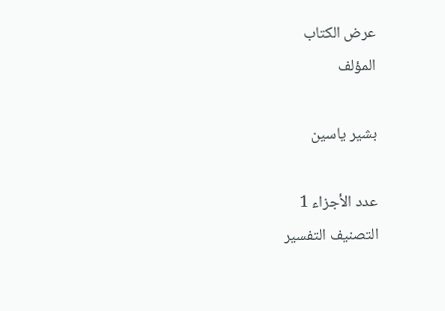عرض الكتاب
المؤلف

بشير ياسين

عدد الأجزاء 1
التصنيف التفسير